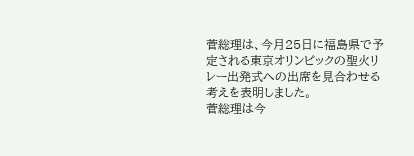菅総理は、今月25日に福島県で予定される東京オリンピックの聖火リレー出発式への出席を見合わせる考えを表明しました。
菅総理は今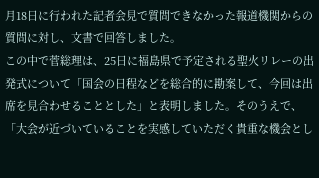月18日に行われた記者会見で質問できなかった報道機関からの質問に対し、文書で回答しました。
この中で菅総理は、25日に福島県で予定される聖火リレーの出発式について「国会の日程などを総合的に勘案して、今回は出席を見合わせることとした」と表明しました。そのうえで、「大会が近づいていることを実感していただく貴重な機会とし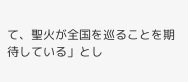て、聖火が全国を巡ることを期待している」とし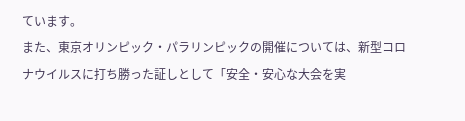ています。
また、東京オリンピック・パラリンピックの開催については、新型コロナウイルスに打ち勝った証しとして「安全・安心な大会を実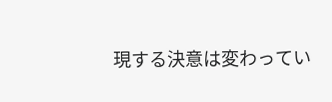現する決意は変わってい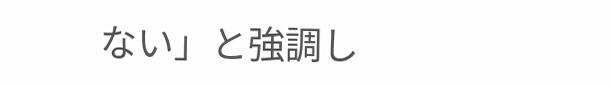ない」と強調し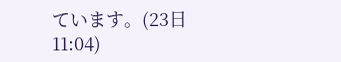ています。(23日11:04)